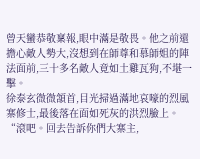曾天蠻恭敬稟報,眼中滿是敬畏。他之前還擔心敵人勢大,沒想到在師尊和慕師姐的陣法面前,三十多名敵人竟如土雞瓦狗,不堪一擊。
徐泰玄微微頷首,目光掃過滿地哀嚎的烈風寨修士,最後落在面如死灰的洪烈臉上。
“滾吧。回去告訴你們大寨主,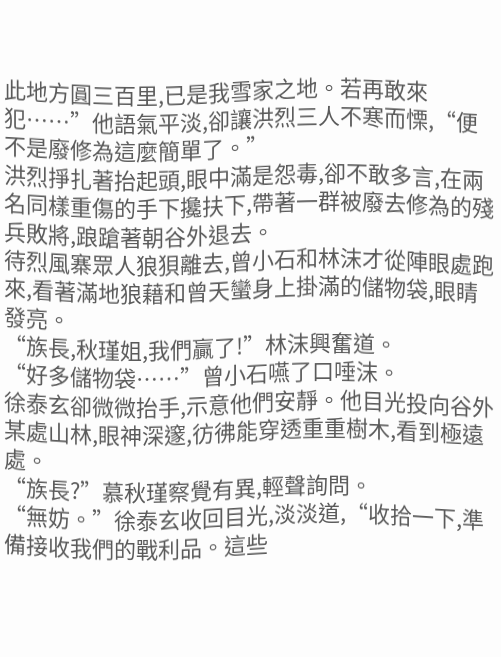此地方圓三百里,已是我雪家之地。若再敢來犯……”他語氣平淡,卻讓洪烈三人不寒而慄,“便不是廢修為這麼簡單了。”
洪烈掙扎著抬起頭,眼中滿是怨毒,卻不敢多言,在兩名同樣重傷的手下攙扶下,帶著一群被廢去修為的殘兵敗將,踉蹌著朝谷外退去。
待烈風寨眾人狼狽離去,曾小石和林沫才從陣眼處跑來,看著滿地狼藉和曾天蠻身上掛滿的儲物袋,眼睛發亮。
“族長,秋瑾姐,我們贏了!”林沫興奮道。
“好多儲物袋……”曾小石嚥了口唾沫。
徐泰玄卻微微抬手,示意他們安靜。他目光投向谷外某處山林,眼神深邃,彷彿能穿透重重樹木,看到極遠處。
“族長?”慕秋瑾察覺有異,輕聲詢問。
“無妨。”徐泰玄收回目光,淡淡道,“收拾一下,準備接收我們的戰利品。這些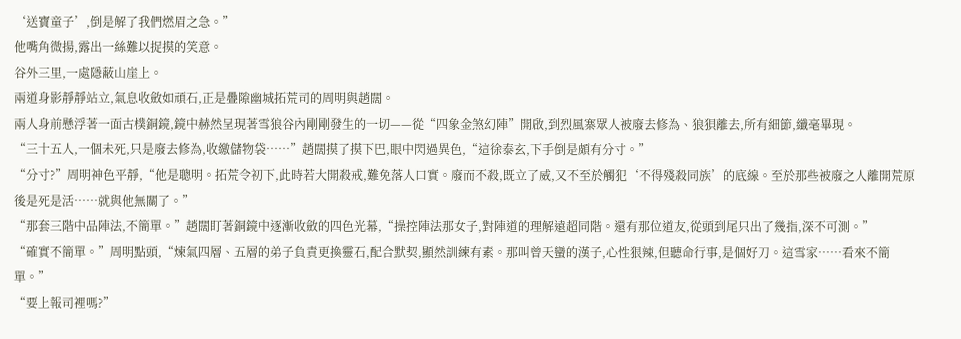‘送寶童子’,倒是解了我們燃眉之急。”
他嘴角微揚,露出一絲難以捉摸的笑意。
谷外三里,一處隱蔽山崖上。
兩道身影靜靜站立,氣息收斂如頑石,正是疊隙幽城拓荒司的周明與趙闊。
兩人身前懸浮著一面古樸銅鏡,鏡中赫然呈現著雪狼谷內剛剛發生的一切——從“四象金煞幻陣”開啟,到烈風寨眾人被廢去修為、狼狽離去,所有細節,纖毫畢現。
“三十五人,一個未死,只是廢去修為,收繳儲物袋……”趙闊摸了摸下巴,眼中閃過異色,“這徐泰玄,下手倒是頗有分寸。”
“分寸?”周明神色平靜,“他是聰明。拓荒令初下,此時若大開殺戒,難免落人口實。廢而不殺,既立了威,又不至於觸犯‘不得殘殺同族’的底線。至於那些被廢之人離開荒原後是死是活……就與他無關了。”
“那套三階中品陣法,不簡單。”趙闊盯著銅鏡中逐漸收斂的四色光幕,“操控陣法那女子,對陣道的理解遠超同階。還有那位道友,從頭到尾只出了幾指,深不可測。”
“確實不簡單。”周明點頭,“煉氣四層、五層的弟子負責更換靈石,配合默契,顯然訓練有素。那叫曾天蠻的漢子,心性狠辣,但聽命行事,是個好刀。這雪家……看來不簡單。”
“要上報司裡嗎?”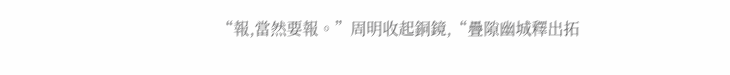“報,當然要報。”周明收起銅鏡,“疊隙幽城釋出拓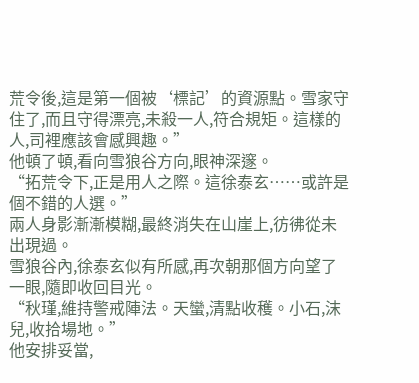荒令後,這是第一個被‘標記’的資源點。雪家守住了,而且守得漂亮,未殺一人,符合規矩。這樣的人,司裡應該會感興趣。”
他頓了頓,看向雪狼谷方向,眼神深邃。
“拓荒令下,正是用人之際。這徐泰玄……或許是個不錯的人選。”
兩人身影漸漸模糊,最終消失在山崖上,彷彿從未出現過。
雪狼谷內,徐泰玄似有所感,再次朝那個方向望了一眼,隨即收回目光。
“秋瑾,維持警戒陣法。天蠻,清點收穫。小石,沫兒,收拾場地。”
他安排妥當,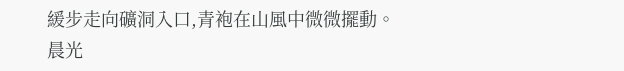緩步走向礦洞入口,青袍在山風中微微擺動。
晨光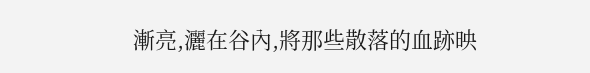漸亮,灑在谷內,將那些散落的血跡映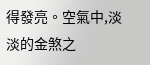得發亮。空氣中,淡淡的金煞之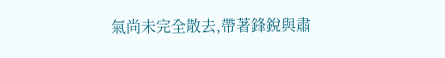氣尚未完全散去,帶著鋒銳與肅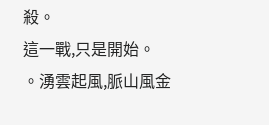殺。
這一戰,只是開始。
。湧雲起風,脈山風金